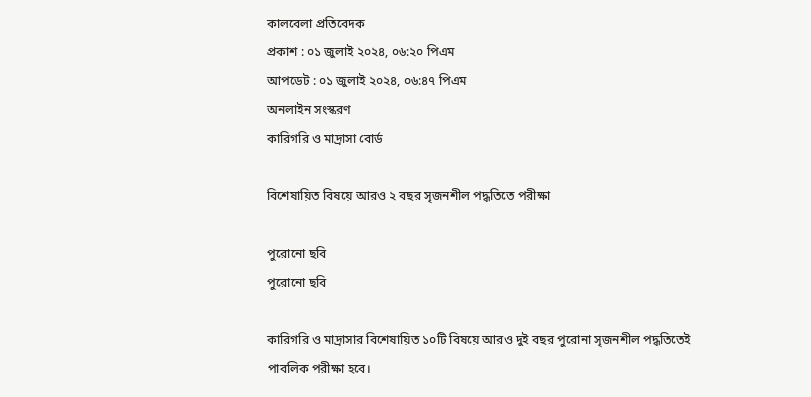কালবেলা প্রতিবেদক
প্রকাশ : ০১ জুলাই ২০২৪, ০৬:২০ পিএম
আপডেট : ০১ জুলাই ২০২৪, ০৬:৪৭ পিএম
অনলাইন সংস্করণ
কারিগরি ও মাদ্রাসা বোর্ড

বিশেষায়িত বিষয়ে আরও ২ বছর সৃজনশীল পদ্ধতিতে পরীক্ষা

পুরোনো ছবি
পুরোনো ছবি

কারিগরি ও মাদ্রাসার বিশেষায়িত ১০টি বিষয়ে আরও দুই বছর পুরোনা সৃজনশীল পদ্ধতিতেই পাবলিক পরীক্ষা হবে।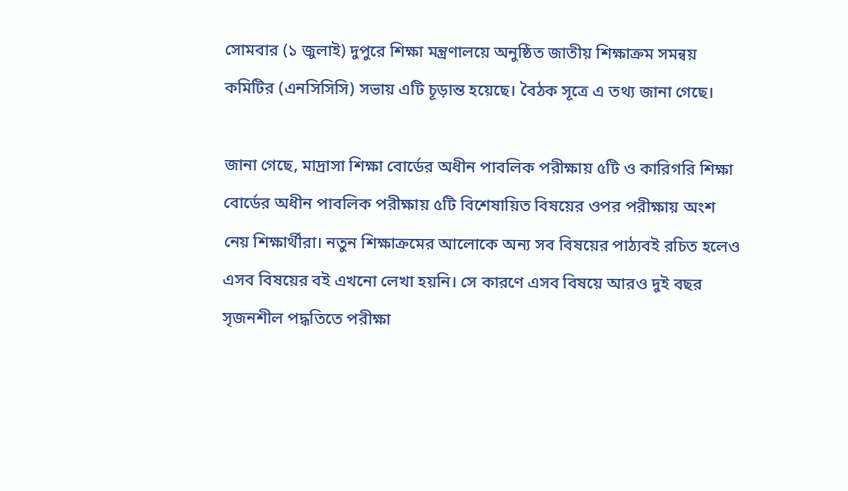সোমবার (১ জুলাই) দুপুরে শিক্ষা মন্ত্রণালয়ে অনুষ্ঠিত জাতীয় শিক্ষাক্রম সমন্বয় কমিটির (এনসিসিসি) সভায় এটি চূড়ান্ত হয়েছে। বৈঠক সূত্রে এ তথ্য জানা গেছে।

জানা গেছে, মাদ্রাসা শিক্ষা বোর্ডের অধীন পাবলিক পরীক্ষায় ৫টি ও কারিগরি শিক্ষা বোর্ডের অধীন পাবলিক পরীক্ষায় ৫টি বিশেষায়িত বিষয়ের ওপর পরীক্ষায় অংশ নেয় শিক্ষার্থীরা। নতুন শিক্ষাক্রমের আলোকে অন্য সব বিষয়ের পাঠ্যবই রচিত হলেও এসব বিষয়ের বই এখনো লেখা হয়নি। সে কারণে এসব বিষয়ে আরও দুই বছর সৃজনশীল পদ্ধতিতে পরীক্ষা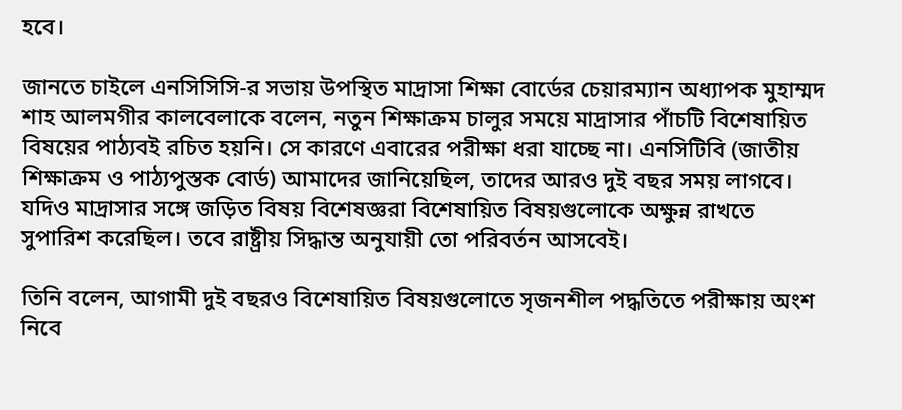হবে।

জানতে চাইলে এনসিসিসি-র সভায় উপস্থিত মাদ্রাসা শিক্ষা বোর্ডের চেয়ারম্যান অধ্যাপক মুহাম্মদ শাহ আলমগীর কালবেলাকে বলেন, নতুন শিক্ষাক্রম চালুর সময়ে মাদ্রাসার পাঁচটি বিশেষায়িত বিষয়ের পাঠ্যবই রচিত হয়নি। সে কারণে এবারের পরীক্ষা ধরা যাচ্ছে না। এনসিটিবি (জাতীয় শিক্ষাক্রম ও পাঠ্যপুস্তক বোর্ড) আমাদের জানিয়েছিল, তাদের আরও দুই বছর সময় লাগবে। যদিও মাদ্রাসার সঙ্গে জড়িত বিষয় বিশেষজ্ঞরা বিশেষায়িত বিষয়গুলোকে অক্ষুন্ন রাখতে সুপারিশ করেছিল। তবে রাষ্ট্রীয় সিদ্ধান্ত অনুযায়ী তো পরিবর্তন আসবেই।

তিনি বলেন, আগামী দুই বছরও বিশেষায়িত বিষয়গুলোতে সৃজনশীল পদ্ধতিতে পরীক্ষায় অংশ নিবে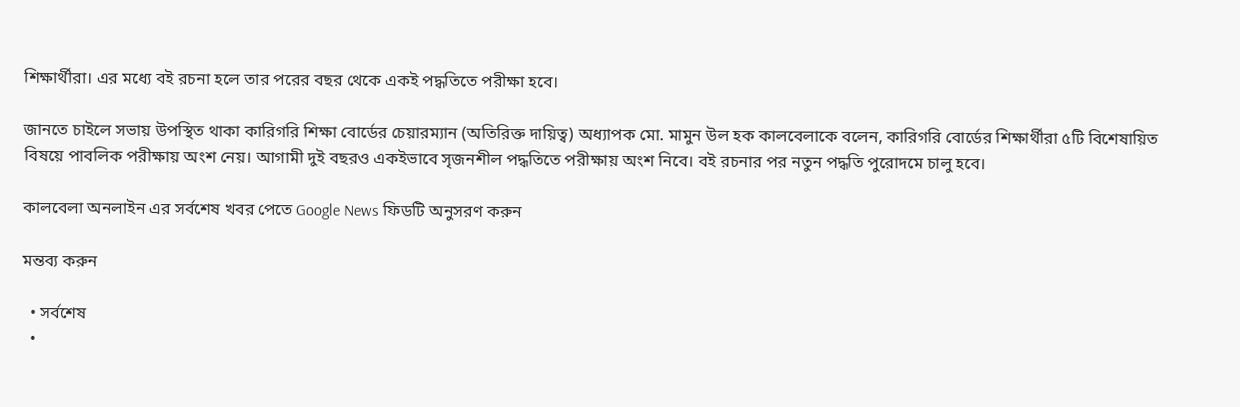শিক্ষার্থীরা। এর মধ্যে বই রচনা হলে তার পরের বছর থেকে একই পদ্ধতিতে পরীক্ষা হবে।

জানতে চাইলে সভায় উপস্থিত থাকা কারিগরি শিক্ষা বোর্ডের চেয়ারম্যান (অতিরিক্ত দায়িত্ব) অধ্যাপক মো. মামুন উল হক কালবেলাকে বলেন, কারিগরি বোর্ডের শিক্ষার্থীরা ৫টি বিশেষায়িত বিষয়ে পাবলিক পরীক্ষায় অংশ নেয়। আগামী দুই বছরও একইভাবে সৃজনশীল পদ্ধতিতে পরীক্ষায় অংশ নিবে। বই রচনার পর নতুন পদ্ধতি পুরোদমে চালু হবে।

কালবেলা অনলাইন এর সর্বশেষ খবর পেতে Google News ফিডটি অনুসরণ করুন

মন্তব্য করুন

  • সর্বশেষ
  •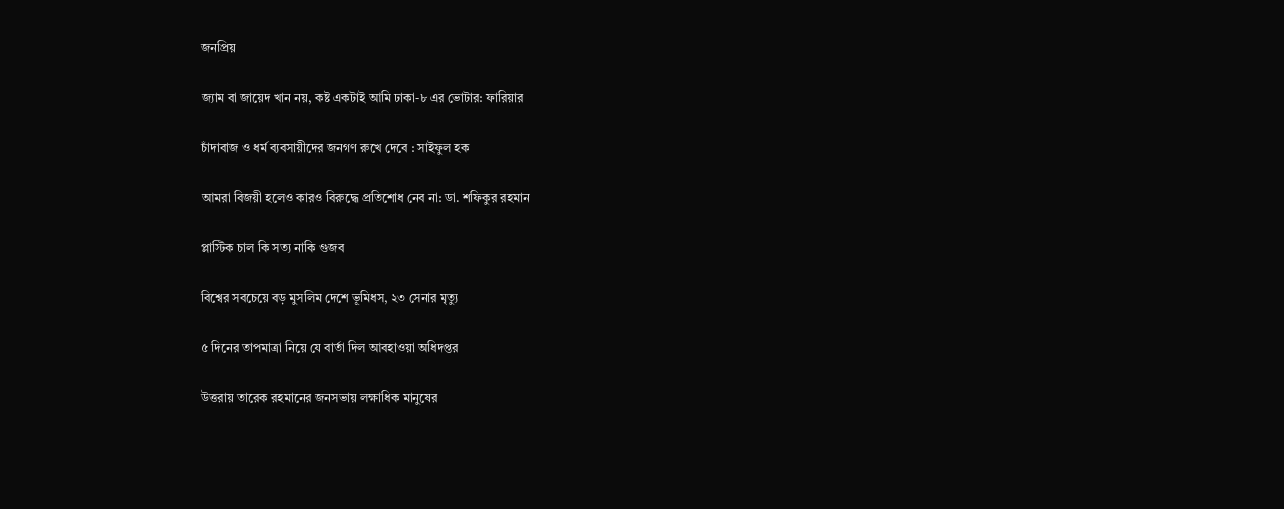জনপ্রিয়

জ্যাম বা জায়েদ খান নয়, কষ্ট একটাই আমি ঢাকা-৮ এর ভোটার: ফারিয়ার

চাঁদাবাজ ও ধর্ম ব্যবসায়ীদের জনগণ রুখে দেবে : সাইফুল হক

আমরা বিজয়ী হলেও কারও বিরুদ্ধে প্রতিশোধ নেব না: ডা. শফিকুর রহমান

প্লাস্টিক চাল কি সত্য নাকি গুজব

বিশ্বের সবচেয়ে বড় মুসলিম দেশে ভূমিধস, ২৩ সেনার মৃত্যু

৫ দিনের তাপমাত্রা নিয়ে যে বার্তা দিল আবহাওয়া অধিদপ্তর

উত্তরায় তারেক রহমানের জনসভায় লক্ষাধিক মানুষের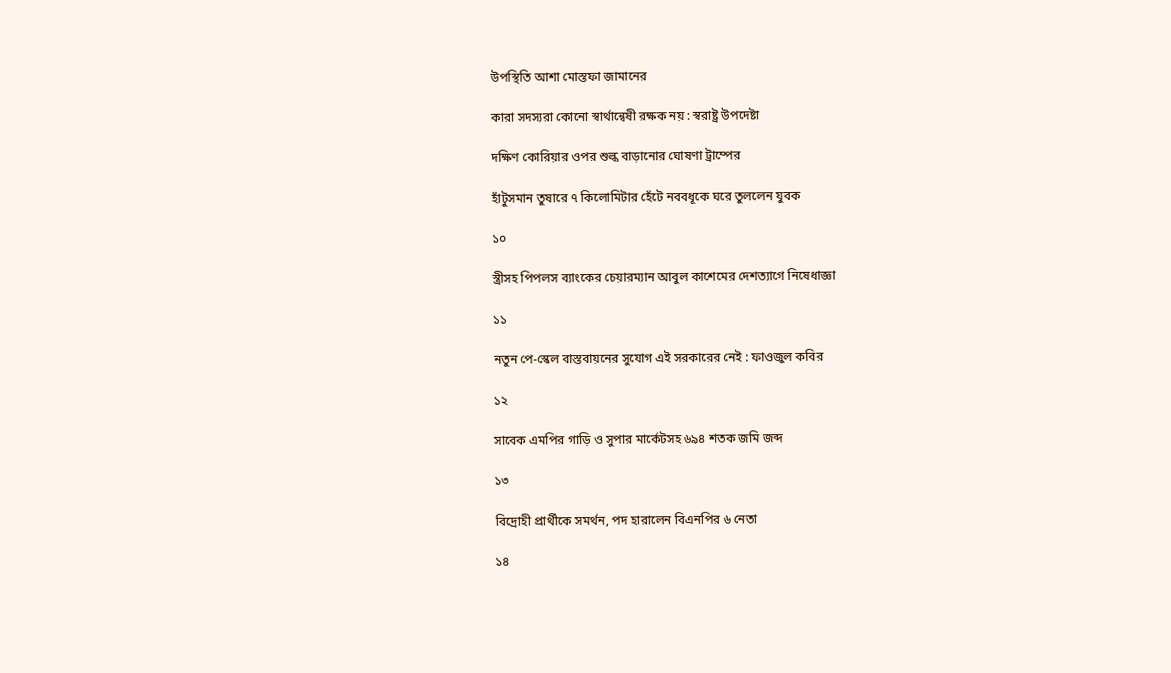উপস্থিতি আশা মোস্তফা জামানের

কারা সদস্যরা কোনো স্বার্থান্বেষী রক্ষক নয় : স্বরাষ্ট্র উপদেষ্টা

দক্ষিণ কোরিয়ার ওপর শুল্ক বাড়ানোর ঘোষণা ট্রাম্পের

হাঁটুসমান তুষারে ৭ কিলোমিটার হেঁটে নববধূকে ঘরে তুললেন যুবক

১০

স্ত্রীসহ পিপলস ব্যাংকের চেয়ারম্যান আবুল কাশেমের দেশত্যাগে নিষেধাজ্ঞা

১১

নতুন পে-স্কেল বাস্তবায়নের সুযোগ এই সরকারের নেই : ফাওজুল কবির

১২

সাবেক এমপির গাড়ি ও সুপার মার্কেটসহ ৬৯৪ শতক জমি জব্দ

১৩

বিদ্রোহী প্রার্থীকে সমর্থন, পদ হারালেন বিএনপির ৬ নেতা

১৪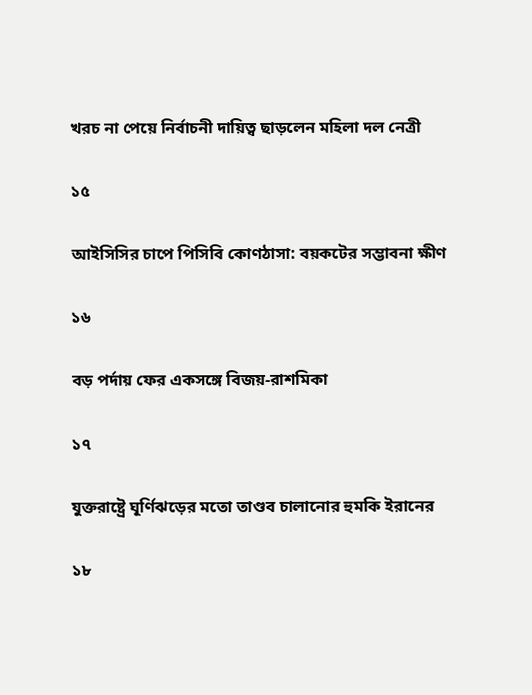খরচ না পেয়ে নির্বাচনী দায়িত্ব ছাড়লেন মহিলা দল নেত্রী

১৫

আইসিসির চাপে পিসিবি কোণঠাসা: বয়কটের সম্ভাবনা ক্ষীণ

১৬

বড় পর্দায় ফের একসঙ্গে বিজয়-রাশমিকা

১৭

যুক্তরাষ্ট্রে ঘূর্ণিঝড়ের মতো তাণ্ডব চালানোর হুমকি ইরানের

১৮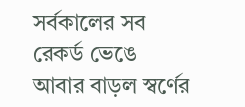সর্বকালের সব রেকর্ড ভেঙে আবার বাড়ল স্বর্ণের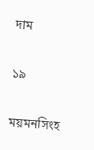দাম

১৯

ময়মনসিংহ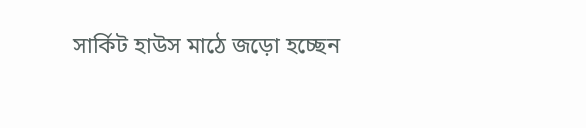সার্কিট হাউস মাঠে জড়ো হচ্ছেন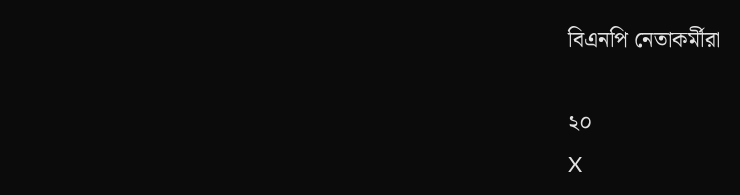বিএনপি নেতাকর্মীরা

২০
X